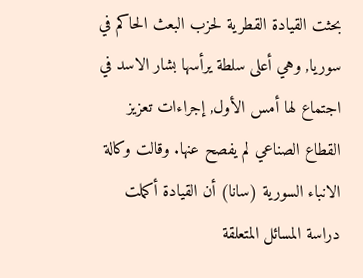بحثت القيادة القطرية لحزب البعث الحاكم في سوريا, وهي أعلى سلطة يرأسها بشار الاسد في اجتماع لها أمس الأول, إجراءات تعزيز القطاع الصناعي لم يفصح عنها. وقالت وكالة الانباء السورية (سانا) أن القيادة أكملت دراسة المسائل المتعلقة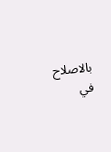بالاصلاح في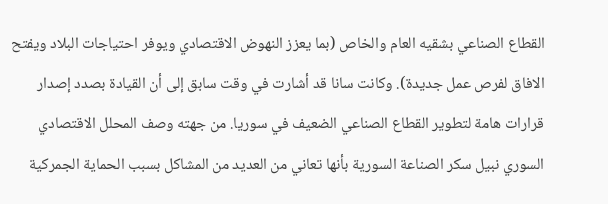القطاع الصناعي بشقيه العام والخاص (بما يعزز النهوض الاقتصادي ويوفر احتياجات البلاد ويفتح الافاق لفرص عمل جديدة). وكانت سانا قد أشارت في وقت سابق إلى أن القيادة بصدد إصدار قرارات هامة لتطوير القطاع الصناعي الضعيف في سوريا. من جهته وصف المحلل الاقتصادي السوري نبيل سكر الصناعة السورية بأنها تعاني من العديد من المشاكل بسبب الحماية الجمركية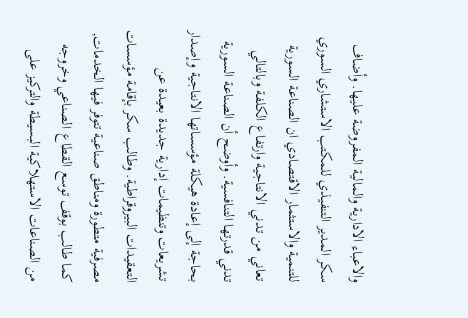والاعباء الادارية والمالية المفروضة عليها. وأضاف سكر المدير التنفيذي للمكتب الاستشاري السوري للتنمية والاستثمار الاقتصادي ان الصناعة السورية تعاني من تدني الانتاجية وارتفاع الكلفة وبالتالي تدني قدرتها التنافسية. وأوضح أن الصناعة السورية بحاجة إلى إعادة هيكلة مؤسساتها الانتاجية وإصدار تشريعات وتنظيمات إدارية جديدة بعيدة عن التعقيدات البيروقراطية. وطالب سكر بإقامة مؤسسات مصرفية متطورة ومناطق صناعية تتوفر فيها الخدمات, كما طالب بوقف توسع القطاع الصناعي وخروجه من الصناعات الاستهلاكية البسيطة والتركيز على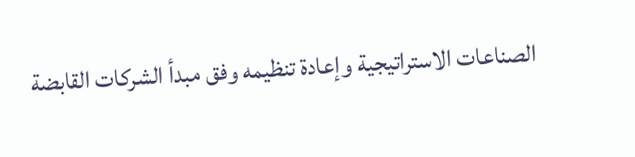الصناعات الاستراتيجية وإعادة تنظيمه وفق مبدأ الشركات القابضة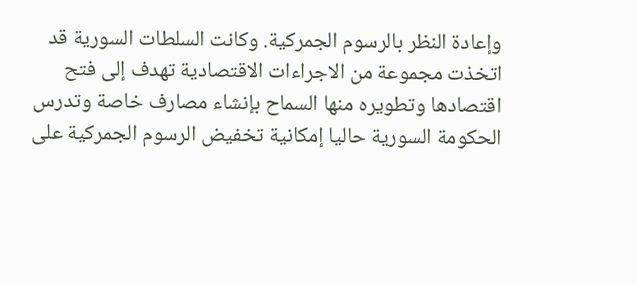وإعادة النظر بالرسوم الجمركية. وكانت السلطات السورية قد اتخذت مجموعة من الاجراءات الاقتصادية تهدف إلى فتح اقتصادها وتطويره منها السماح بإنشاء مصارف خاصة وتدرس الحكومة السورية حاليا إمكانية تخفيض الرسوم الجمركية على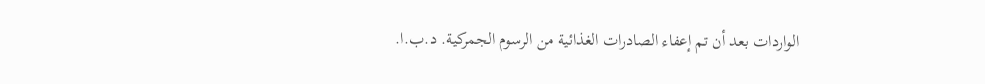الواردات بعد أن تم إعفاء الصادرات الغذائية من الرسوم الجمركية. د.ب.ا.